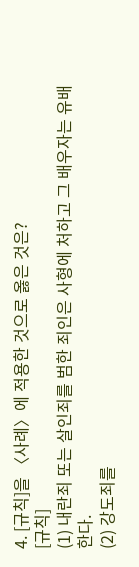4. [규칙]을 〈사례〉에 적용한 것으로 옳은 것은?
[규칙]
(1) 내란죄 또는 살인죄를 범한 죄인은 사형에 처하고 그 배우자는 유배한다.
(2) 강도죄를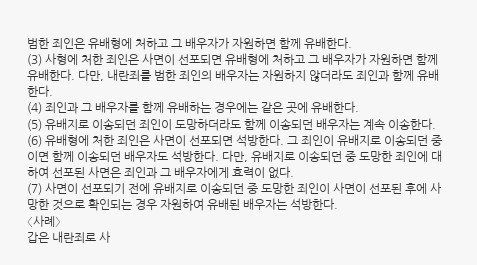범한 죄인은 유배형에 처하고 그 배우자가 자원하면 함께 유배한다.
(3) 사형에 처한 죄인은 사면이 선포되면 유배형에 처하고 그 배우자가 자원하면 함께 유배한다. 다만, 내란죄를 범한 죄인의 배우자는 자원하지 않더라도 죄인과 함께 유배한다.
(4) 죄인과 그 배우자를 함께 유배하는 경우에는 같은 곳에 유배한다.
(5) 유배지로 이송되던 죄인이 도망하더라도 함께 이송되던 배우자는 계속 이송한다.
(6) 유배형에 처한 죄인은 사면이 선포되면 석방한다. 그 죄인이 유배지로 이송되던 중이면 함께 이송되던 배우자도 석방한다. 다만, 유배지로 이송되던 중 도망한 죄인에 대하여 선포된 사면은 죄인과 그 배우자에게 효력이 없다.
(7) 사면이 선포되기 전에 유배지로 이송되던 중 도망한 죄인이 사면이 선포된 후에 사망한 것으로 확인되는 경우 자원하여 유배된 배우자는 석방한다.
〈사례〉
갑은 내란죄로 사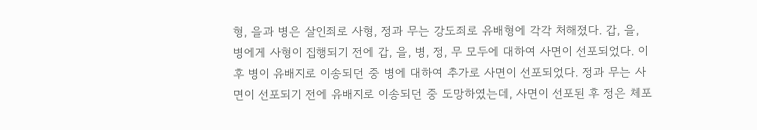형, 을과 병은 살인죄로 사형, 정과 무는 강도죄로 유배형에 각각 처해졌다. 갑, 을, 병에게 사형이 집행되기 전에 갑, 을, 병, 정, 무 모두에 대하여 사면이 선포되었다. 이후 병이 유배지로 이송되던 중 병에 대하여 추가로 사면이 선포되었다. 정과 무는 사면이 선포되기 전에 유배지로 이송되던 중 도망하였는데, 사면이 선포된 후 정은 체포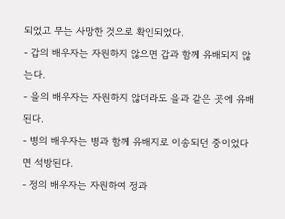되었고 무는 사망한 것으로 확인되었다.
- 갑의 배우자는 자원하지 않으면 갑과 함께 유배되지 않는다.
- 을의 배우자는 자원하지 않더라도 을과 같은 곳에 유배된다.
- 병의 배우자는 병과 함께 유배지로 이송되던 중이었다면 석방된다.
- 정의 배우자는 자원하여 정과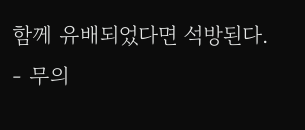함께 유배되었다면 석방된다.
- 무의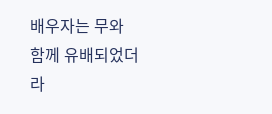배우자는 무와 함께 유배되었더라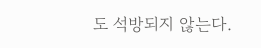도 석방되지 않는다.